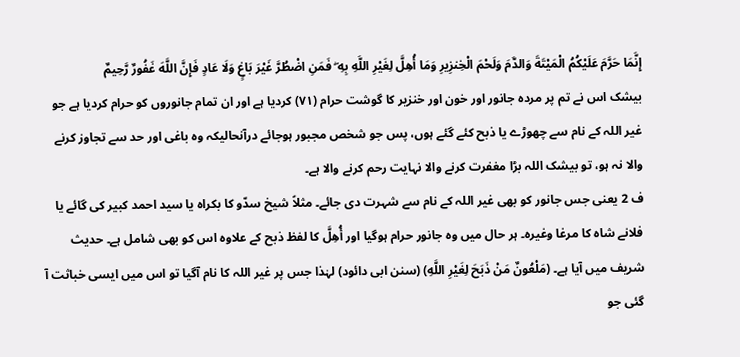إِنَّمَا حَرَّمَ عَلَيْكُمُ الْمَيْتَةَ وَالدَّمَ وَلَحْمَ الْخِنزِيرِ وَمَا أُهِلَّ لِغَيْرِ اللَّهِ بِهِ ۖ فَمَنِ اضْطُرَّ غَيْرَ بَاغٍ وَلَا عَادٍ فَإِنَّ اللَّهَ غَفُورٌ رَّحِيمٌ
بیشک اس نے تم پر مردہ جانور اور خون اور خنزیر کا گوشت حرام (٧١) کردیا ہے اور ان تمام جانوروں کو حرام کردیا ہے جو غیر اللہ کے نام سے چھوڑے یا ذبح کئے گئے ہوں، پس جو شخص مجبور ہوجائے درآنحالیکہ وہ باغی اور حد سے تجاوز کرنے والا نہ ہو، تو بیشک اللہ بڑا مغفرت کرنے والا نہایت رحم کرنے والا ہے۔
ف 2 یعنی جس جانور کو بھی غیر اللہ کے نام سے شہرت دی جائے۔ مثلاً شیخ سدّو کا بکراہ یا سید احمد کبیر کی گائے یا فلانے شاہ کا مرغا وغیرہ۔ ہر حال میں وہ جانور حرام ہوگیا اور أُهِلَّ کا لفظ ذبح کے علاوہ اس کو بھی شامل ہے۔ حدیث شریف میں آیا ہے۔ (مَلْعُونٌ مَنْ ذَبَحَ لِغَيْرِ اللَّهِ) (سنن ابی دائود) لہٰذا جس پر غیر اللہ کا نام آگیا تو اس میں ایسی خباثت آ گئی جو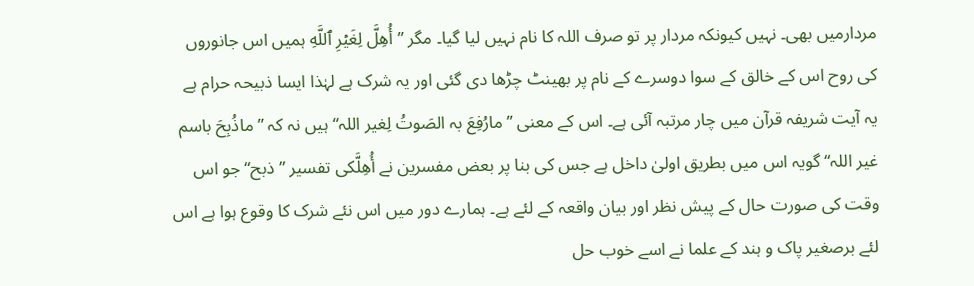مردارمیں بھی۔ نہیں کیونکہ مردار پر تو صرف اللہ کا نام نہیں لیا گیا۔ مگر ” أُهِلَّ لِغَيۡرِ ٱللَّهِ ہمیں اس جانوروں کی روح اس کے خالق کے سوا دوسرے کے نام پر بھینٹ چڑھا دی گئی اور یہ شرک ہے لہٰذا ایسا ذبیحہ حرام ہے یہ آیت شریفہ قرآن میں چار مرتبہ آئی ہے۔ اس کے معنی ’’مارُفِعَ بہ الصَوتُ لِغیر اللہ“ ہیں نہ کہ ” ماذُبِحَ باسم غیر اللہ“ گویہ اس میں بطریق اولیٰ داخل ہے جس کی بنا پر بعض مفسرین نے أُهِلَّکی تفسیر ” ذبح“ جو اس وقت کی صورت حال کے پیش نظر اور بیان واقعہ کے لئے ہے۔ ہمارے دور میں اس نئے شرک کا وقوع ہوا ہے اس لئے برصغیر پاک و ہند کے علما نے اسے خوب حل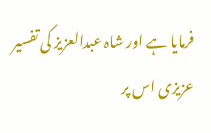فرمایا ہے اور شاہ عبدالعزیز کی تفسیر عزیزی اس پر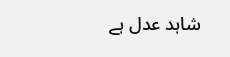شاہد عدل ہے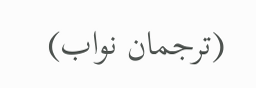(ترجمان نواب)